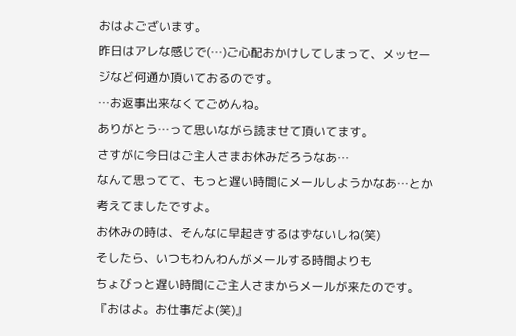おはよございます。
昨日はアレな感じで(…)ご心配おかけしてしまって、メッセージなど何通か頂いておるのです。
…お返事出来なくてごめんね。
ありがとう…って思いながら読ませて頂いてます。
さすがに今日はご主人さまお休みだろうなあ…
なんて思ってて、もっと遅い時間にメールしようかなあ…とか考えてましたですよ。
お休みの時は、そんなに早起きするはずないしね(笑)
そしたら、いつもわんわんがメールする時間よりも
ちょびっと遅い時間にご主人さまからメールが来たのです。
『おはよ。お仕事だよ(笑)』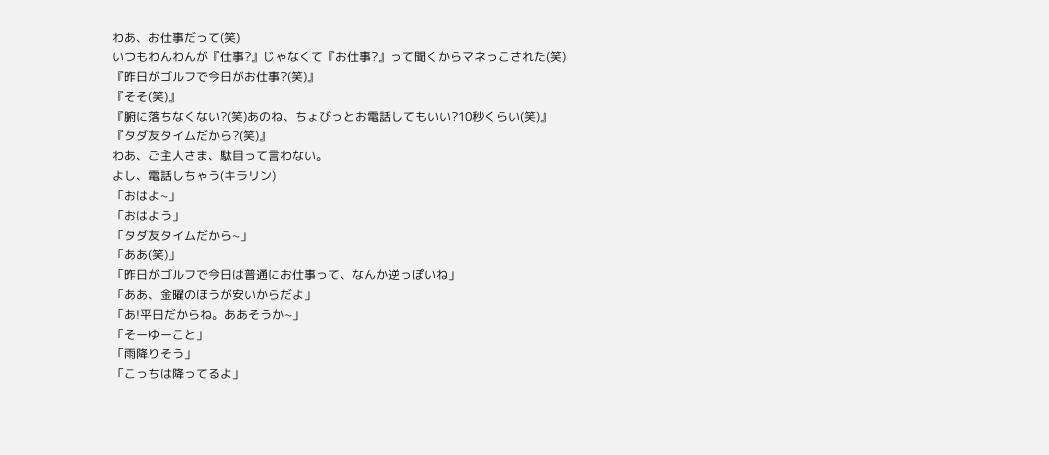わあ、お仕事だって(笑)
いつもわんわんが『仕事?』じゃなくて『お仕事?』って聞くからマネっこされた(笑)
『昨日がゴルフで今日がお仕事?(笑)』
『そそ(笑)』
『腑に落ちなくない?(笑)あのね、ちょびっとお電話してもいい?10秒くらい(笑)』
『タダ友タイムだから?(笑)』
わあ、ご主人さま、駄目って言わない。
よし、電話しちゃう(キラリン)
「おはよ~」
「おはよう」
「タダ友タイムだから~」
「ああ(笑)」
「昨日がゴルフで今日は普通にお仕事って、なんか逆っぽいね」
「ああ、金曜のほうが安いからだよ」
「あ!平日だからね。ああそうか~」
「そーゆーこと」
「雨降りそう」
「こっちは降ってるよ」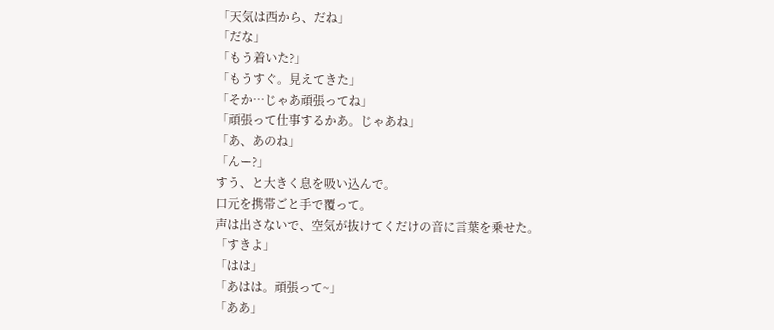「天気は西から、だね」
「だな」
「もう着いた?」
「もうすぐ。見えてきた」
「そか…じゃあ頑張ってね」
「頑張って仕事するかあ。じゃあね」
「あ、あのね」
「んー?」
すう、と大きく息を吸い込んで。
口元を携帯ごと手で覆って。
声は出さないで、空気が抜けてくだけの音に言葉を乗せた。
「すきよ」
「はは」
「あはは。頑張って~」
「ああ」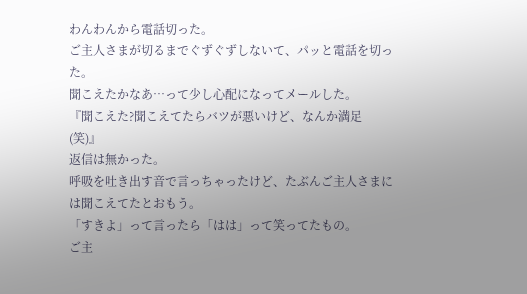わんわんから電話切った。
ご主人さまが切るまでぐずぐずしないて、パッと電話を切った。
聞こえたかなあ…って少し心配になってメールした。
『聞こえた?聞こえてたらバツが悪いけど、なんか満足(笑)』
返信は無かった。
呼吸を吐き出す音で言っちゃったけど、たぶんご主人さまには聞こえてたとおもう。
「すきよ」って言ったら「はは」って笑ってたもの。
ご主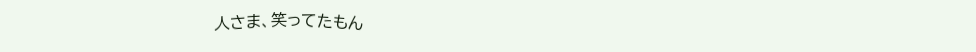人さま、笑ってたもん